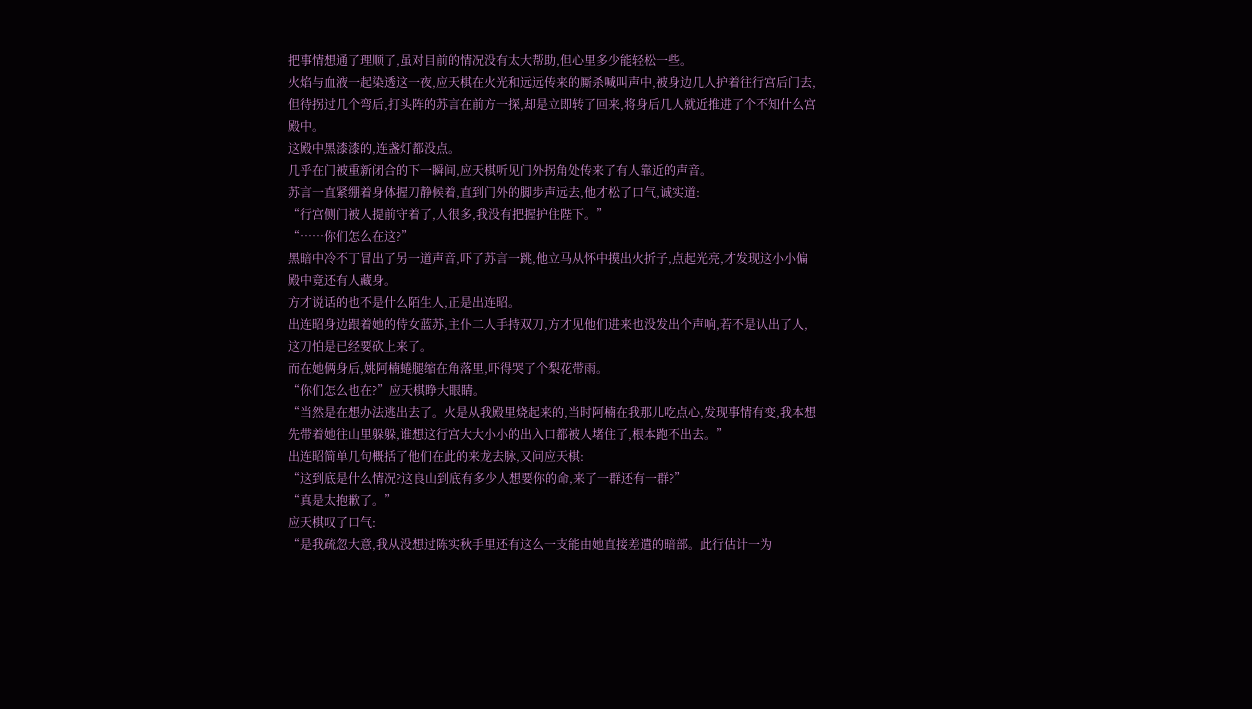把事情想通了理顺了,虽对目前的情况没有太大帮助,但心里多少能轻松一些。
火焰与血液一起染透这一夜,应天棋在火光和远远传来的厮杀喊叫声中,被身边几人护着往行宫后门去,但待拐过几个弯后,打头阵的苏言在前方一探,却是立即转了回来,将身后几人就近推进了个不知什么宫殿中。
这殿中黑漆漆的,连盏灯都没点。
几乎在门被重新闭合的下一瞬间,应天棋听见门外拐角处传来了有人靠近的声音。
苏言一直紧绷着身体握刀静候着,直到门外的脚步声远去,他才松了口气,诚实道:
“行宫侧门被人提前守着了,人很多,我没有把握护住陛下。”
“……你们怎么在这?”
黑暗中冷不丁冒出了另一道声音,吓了苏言一跳,他立马从怀中摸出火折子,点起光亮,才发现这小小偏殿中竟还有人藏身。
方才说话的也不是什么陌生人,正是出连昭。
出连昭身边跟着她的侍女蓝苏,主仆二人手持双刀,方才见他们进来也没发出个声响,若不是认出了人,这刀怕是已经要砍上来了。
而在她俩身后,姚阿楠蜷腿缩在角落里,吓得哭了个梨花带雨。
“你们怎么也在?”应天棋睁大眼睛。
“当然是在想办法逃出去了。火是从我殿里烧起来的,当时阿楠在我那儿吃点心,发现事情有变,我本想先带着她往山里躲躲,谁想这行宫大大小小的出入口都被人堵住了,根本跑不出去。”
出连昭简单几句概括了他们在此的来龙去脉,又问应天棋:
“这到底是什么情况?这良山到底有多少人想要你的命,来了一群还有一群?”
“真是太抱歉了。”
应天棋叹了口气:
“是我疏忽大意,我从没想过陈实秋手里还有这么一支能由她直接差遣的暗部。此行估计一为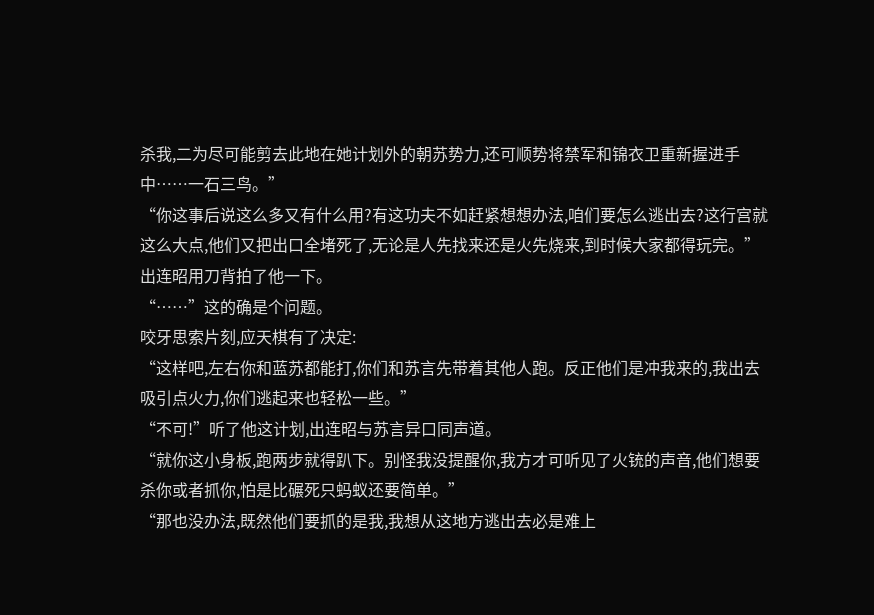杀我,二为尽可能剪去此地在她计划外的朝苏势力,还可顺势将禁军和锦衣卫重新握进手中……一石三鸟。”
“你这事后说这么多又有什么用?有这功夫不如赶紧想想办法,咱们要怎么逃出去?这行宫就这么大点,他们又把出口全堵死了,无论是人先找来还是火先烧来,到时候大家都得玩完。”出连昭用刀背拍了他一下。
“……”这的确是个问题。
咬牙思索片刻,应天棋有了决定:
“这样吧,左右你和蓝苏都能打,你们和苏言先带着其他人跑。反正他们是冲我来的,我出去吸引点火力,你们逃起来也轻松一些。”
“不可!”听了他这计划,出连昭与苏言异口同声道。
“就你这小身板,跑两步就得趴下。别怪我没提醒你,我方才可听见了火铳的声音,他们想要杀你或者抓你,怕是比碾死只蚂蚁还要简单。”
“那也没办法,既然他们要抓的是我,我想从这地方逃出去必是难上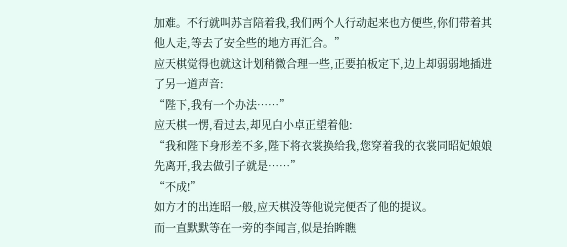加难。不行就叫苏言陪着我,我们两个人行动起来也方便些,你们带着其他人走,等去了安全些的地方再汇合。”
应天棋觉得也就这计划稍微合理一些,正要拍板定下,边上却弱弱地插进了另一道声音:
“陛下,我有一个办法……”
应天棋一愣,看过去,却见白小卓正望着他:
“我和陛下身形差不多,陛下将衣裳换给我,您穿着我的衣裳同昭妃娘娘先离开,我去做引子就是……”
“不成!”
如方才的出连昭一般,应天棋没等他说完便否了他的提议。
而一直默默等在一旁的李闻言,似是抬眸瞧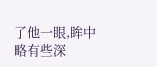了他一眼,眸中略有些深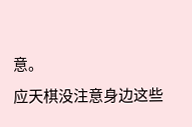意。
应天棋没注意身边这些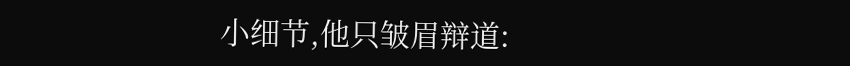小细节,他只皱眉辩道: